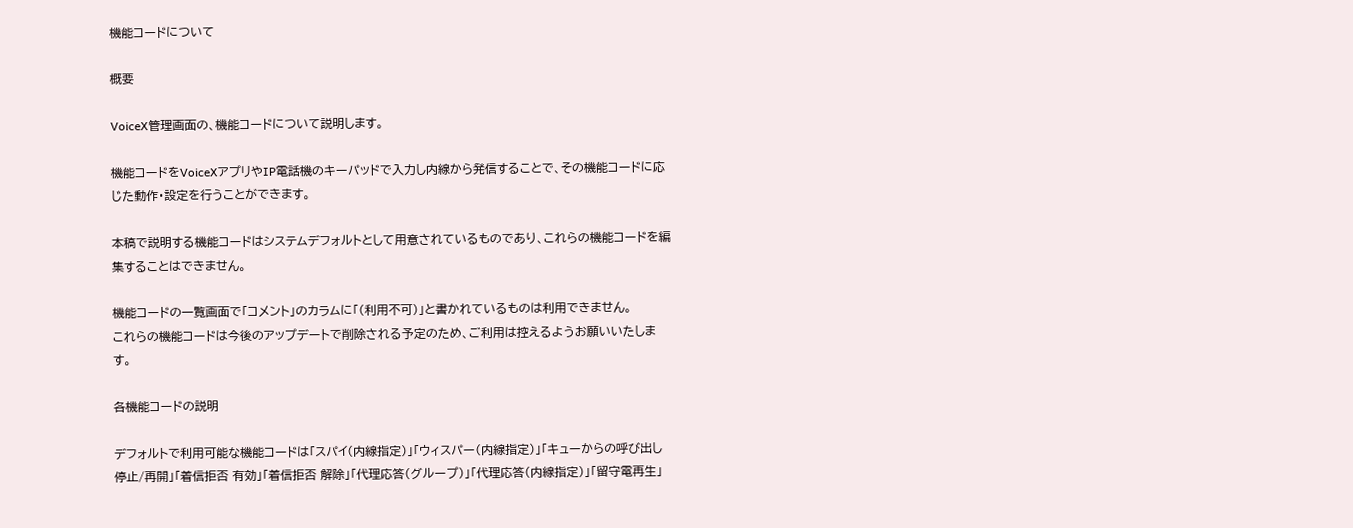機能コードについて

概要

VoiceX管理画面の、機能コードについて説明します。

機能コードをVoiceXアプリやIP電話機のキーパッドで入力し内線から発信することで、その機能コードに応じた動作・設定を行うことができます。

本稿で説明する機能コードはシステムデフォルトとして用意されているものであり、これらの機能コードを編集することはできません。

機能コードの一覧画面で「コメント」のカラムに「(利用不可)」と書かれているものは利用できません。
これらの機能コードは今後のアップデートで削除される予定のため、ご利用は控えるようお願いいたします。

各機能コードの説明

デフォルトで利用可能な機能コードは「スパイ(内線指定)」「ウィスパー(内線指定)」「キューからの呼び出し停止/再開」「着信拒否 有効」「着信拒否 解除」「代理応答(グループ)」「代理応答(内線指定)」「留守電再生」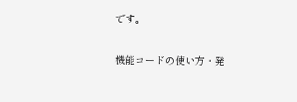です。

機能コードの使い方・発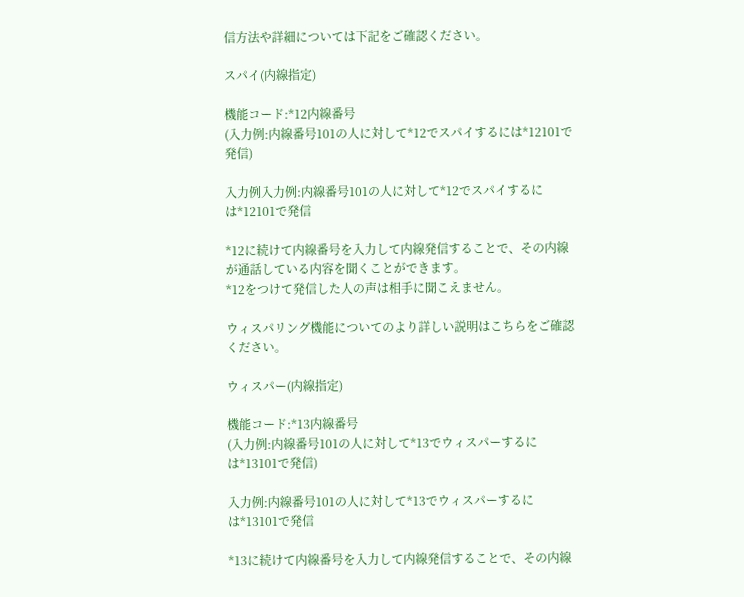信方法や詳細については下記をご確認ください。

スパイ(内線指定)

機能コード:*12内線番号
(入力例:内線番号101の人に対して*12でスパイするには*12101で発信)

入力例入力例:内線番号101の人に対して*12でスパイするには*12101で発信

*12に続けて内線番号を入力して内線発信することで、その内線が通話している内容を聞くことができます。
*12をつけて発信した人の声は相手に聞こえません。

ウィスパリング機能についてのより詳しい説明はこちらをご確認ください。

ウィスパー(内線指定)

機能コード:*13内線番号
(入力例:内線番号101の人に対して*13でウィスパーするには*13101で発信)

入力例:内線番号101の人に対して*13でウィスパーするには*13101で発信

*13に続けて内線番号を入力して内線発信することで、その内線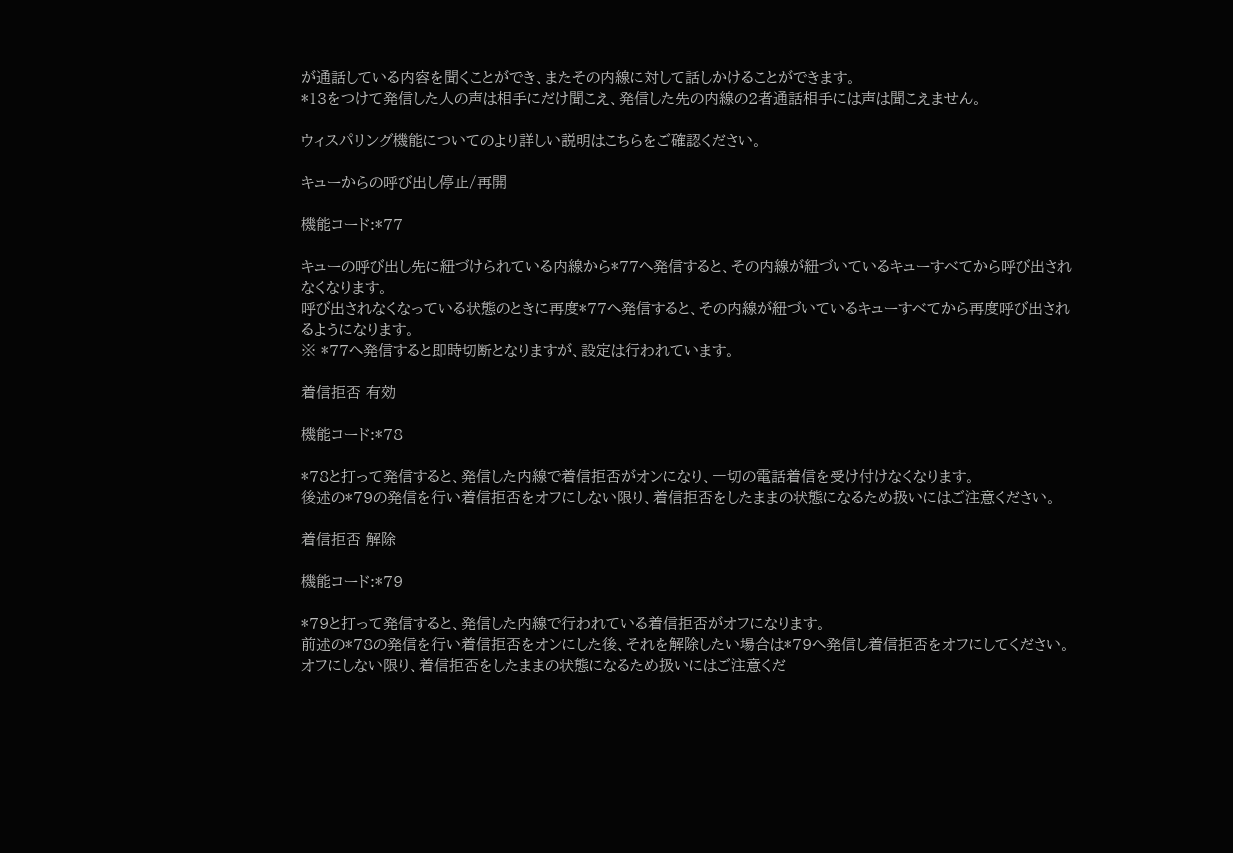が通話している内容を聞くことができ、またその内線に対して話しかけることができます。
*13をつけて発信した人の声は相手にだけ聞こえ、発信した先の内線の2者通話相手には声は聞こえません。

ウィスパリング機能についてのより詳しい説明はこちらをご確認ください。

キューからの呼び出し停止/再開

機能コード:*77

キューの呼び出し先に紐づけられている内線から*77へ発信すると、その内線が紐づいているキューすべてから呼び出されなくなります。
呼び出されなくなっている状態のときに再度*77へ発信すると、その内線が紐づいているキューすべてから再度呼び出されるようになります。
※ *77へ発信すると即時切断となりますが、設定は行われています。

着信拒否 有効

機能コード:*78

*78と打って発信すると、発信した内線で着信拒否がオンになり、一切の電話着信を受け付けなくなります。
後述の*79の発信を行い着信拒否をオフにしない限り、着信拒否をしたままの状態になるため扱いにはご注意ください。

着信拒否 解除

機能コード:*79

*79と打って発信すると、発信した内線で行われている着信拒否がオフになります。
前述の*78の発信を行い着信拒否をオンにした後、それを解除したい場合は*79へ発信し着信拒否をオフにしてください。
オフにしない限り、着信拒否をしたままの状態になるため扱いにはご注意くだ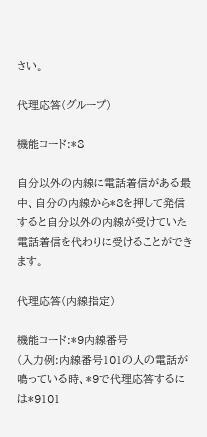さい。

代理応答(グループ)

機能コード:*8

自分以外の内線に電話着信がある最中、自分の内線から*8を押して発信すると自分以外の内線が受けていた電話着信を代わりに受けることができます。

代理応答(内線指定)

機能コード:*9内線番号
(入力例:内線番号101の人の電話が鳴っている時、*9で代理応答するには*9101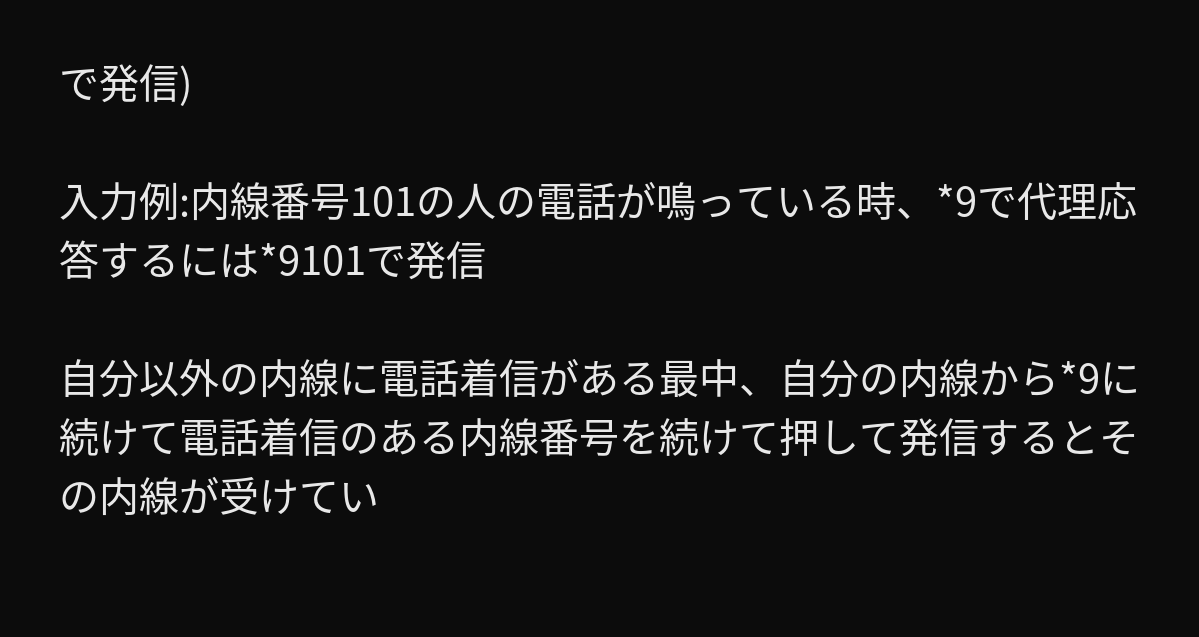で発信)

入力例:内線番号101の人の電話が鳴っている時、*9で代理応答するには*9101で発信

自分以外の内線に電話着信がある最中、自分の内線から*9に続けて電話着信のある内線番号を続けて押して発信するとその内線が受けてい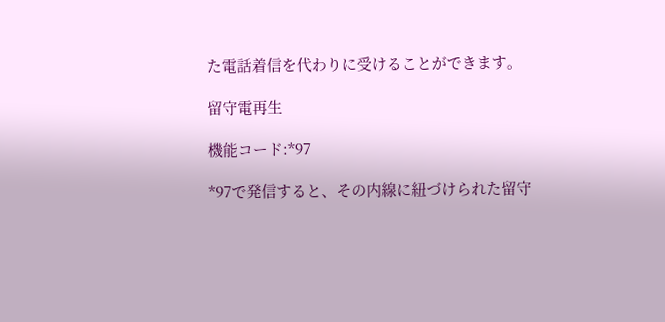た電話着信を代わりに受けることができます。

留守電再生

機能コード:*97

*97で発信すると、その内線に紐づけられた留守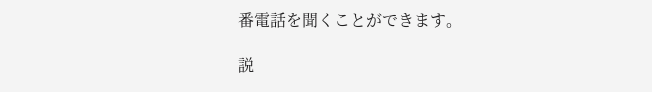番電話を聞くことができます。

説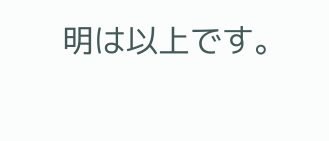明は以上です。